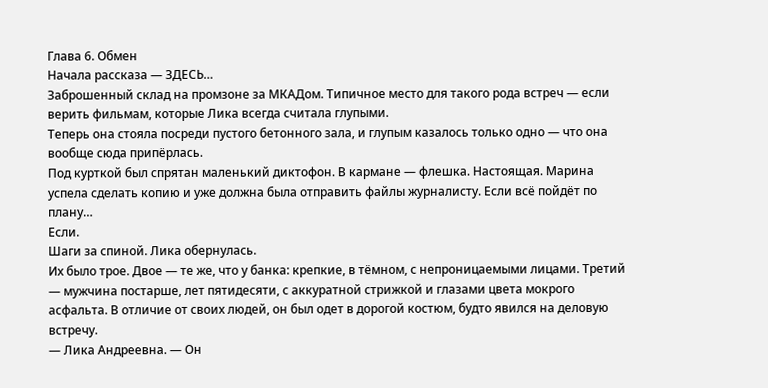Глава 6. Обмен
Начала рассказа — ЗДЕСЬ…
Заброшенный склад на промзоне за МКАДом. Типичное место для такого рода встреч — если верить фильмам, которые Лика всегда считала глупыми.
Теперь она стояла посреди пустого бетонного зала, и глупым казалось только одно — что она вообще сюда припёрлась.
Под курткой был спрятан маленький диктофон. В кармане — флешка. Настоящая. Марина успела сделать копию и уже должна была отправить файлы журналисту. Если всё пойдёт по плану…
Если.
Шаги за спиной. Лика обернулась.
Их было трое. Двое — те же, что у банка: крепкие, в тёмном, с непроницаемыми лицами. Третий — мужчина постарше, лет пятидесяти, с аккуратной стрижкой и глазами цвета мокрого асфальта. В отличие от своих людей, он был одет в дорогой костюм, будто явился на деловую встречу.
— Лика Андреевна. — Он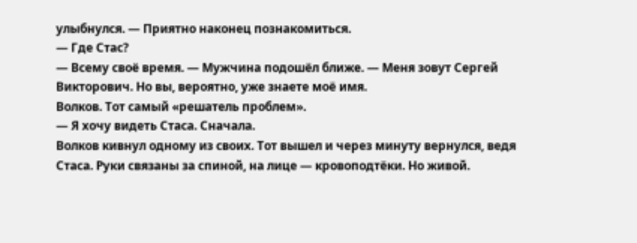улыбнулся. — Приятно наконец познакомиться.
— Где Стас?
— Всему своё время. — Мужчина подошёл ближе. — Меня зовут Сергей Викторович. Но вы, вероятно, уже знаете моё имя.
Волков. Тот самый «решатель проблем».
— Я хочу видеть Стаса. Сначала.
Волков кивнул одному из своих. Тот вышел и через минуту вернулся, ведя Стаса. Руки связаны за спиной, на лице — кровоподтёки. Но живой.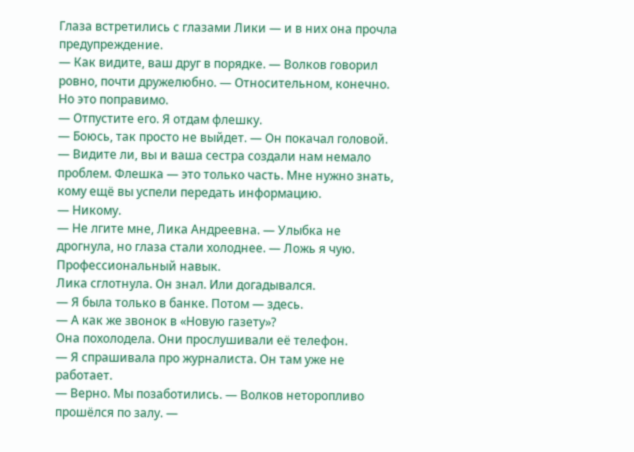Глаза встретились с глазами Лики — и в них она прочла предупреждение.
— Как видите, ваш друг в порядке. — Волков говорил ровно, почти дружелюбно. — Относительном, конечно. Но это поправимо.
— Отпустите его. Я отдам флешку.
— Боюсь, так просто не выйдет. — Он покачал головой. — Видите ли, вы и ваша сестра создали нам немало проблем. Флешка — это только часть. Мне нужно знать, кому ещё вы успели передать информацию.
— Никому.
— Не лгите мне, Лика Андреевна. — Улыбка не дрогнула, но глаза стали холоднее. — Ложь я чую. Профессиональный навык.
Лика сглотнула. Он знал. Или догадывался.
— Я была только в банке. Потом — здесь.
— А как же звонок в «Новую газету»?
Она похолодела. Они прослушивали её телефон.
— Я спрашивала про журналиста. Он там уже не работает.
— Верно. Мы позаботились. — Волков неторопливо прошёлся по залу. —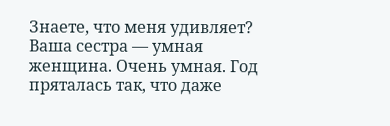Знаете, что меня удивляет? Ваша сестра — умная женщина. Очень умная. Год пряталась так, что даже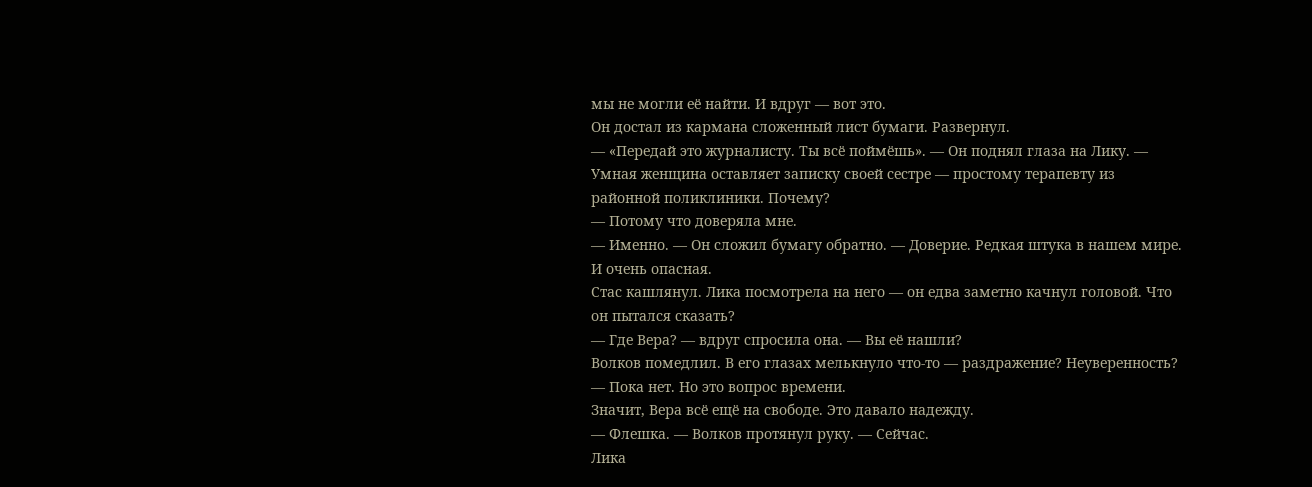мы не могли её найти. И вдруг — вот это.
Он достал из кармана сложенный лист бумаги. Развернул.
— «Передай это журналисту. Ты всё поймёшь». — Он поднял глаза на Лику. — Умная женщина оставляет записку своей сестре — простому терапевту из районной поликлиники. Почему?
— Потому что доверяла мне.
— Именно. — Он сложил бумагу обратно. — Доверие. Редкая штука в нашем мире. И очень опасная.
Стас кашлянул. Лика посмотрела на него — он едва заметно качнул головой. Что он пытался сказать?
— Где Вера? — вдруг спросила она. — Вы её нашли?
Волков помедлил. В его глазах мелькнуло что-то — раздражение? Неуверенность?
— Пока нет. Но это вопрос времени.
Значит, Вера всё ещё на свободе. Это давало надежду.
— Флешка. — Волков протянул руку. — Сейчас.
Лика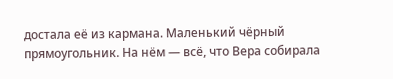достала её из кармана. Маленький чёрный прямоугольник. На нём — всё, что Вера собирала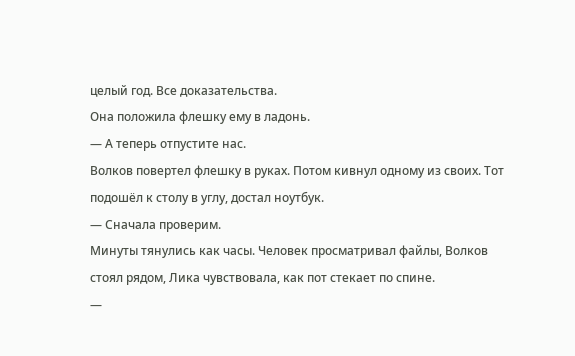целый год. Все доказательства.
Она положила флешку ему в ладонь.
— А теперь отпустите нас.
Волков повертел флешку в руках. Потом кивнул одному из своих. Тот подошёл к столу в углу, достал ноутбук.
— Сначала проверим.
Минуты тянулись как часы. Человек просматривал файлы, Волков стоял рядом, Лика чувствовала, как пот стекает по спине.
—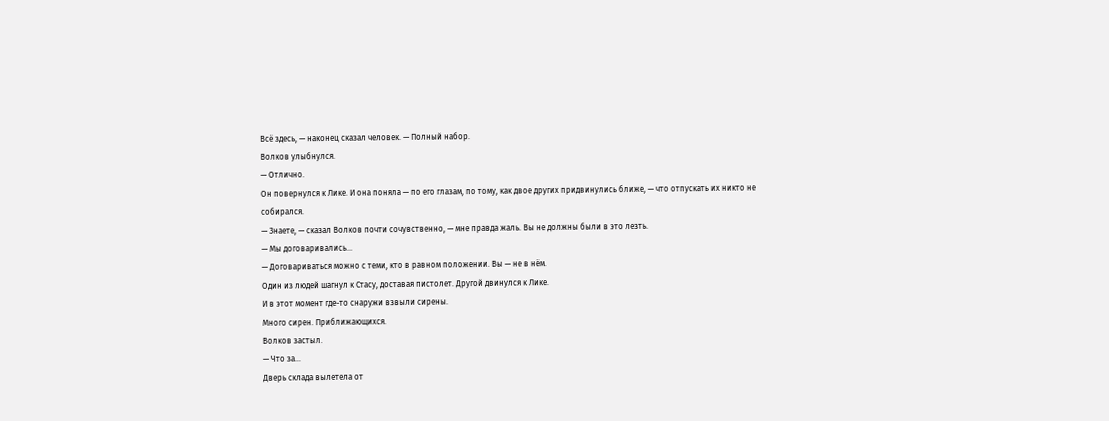Всё здесь, — наконец сказал человек. — Полный набор.
Волков улыбнулся.
— Отлично.
Он повернулся к Лике. И она поняла — по его глазам, по тому, как двое других придвинулись ближе, — что отпускать их никто не собирался.
— Знаете, — сказал Волков почти сочувственно, — мне правда жаль. Вы не должны были в это лезть.
— Мы договаривались…
— Договариваться можно с теми, кто в равном положении. Вы — не в нём.
Один из людей шагнул к Стасу, доставая пистолет. Другой двинулся к Лике.
И в этот момент где-то снаружи взвыли сирены.
Много сирен. Приближающихся.
Волков застыл.
— Что за…
Дверь склада вылетела от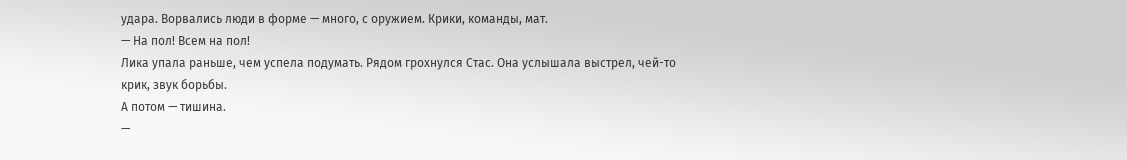удара. Ворвались люди в форме — много, с оружием. Крики, команды, мат.
— На пол! Всем на пол!
Лика упала раньше, чем успела подумать. Рядом грохнулся Стас. Она услышала выстрел, чей-то крик, звук борьбы.
А потом — тишина.
—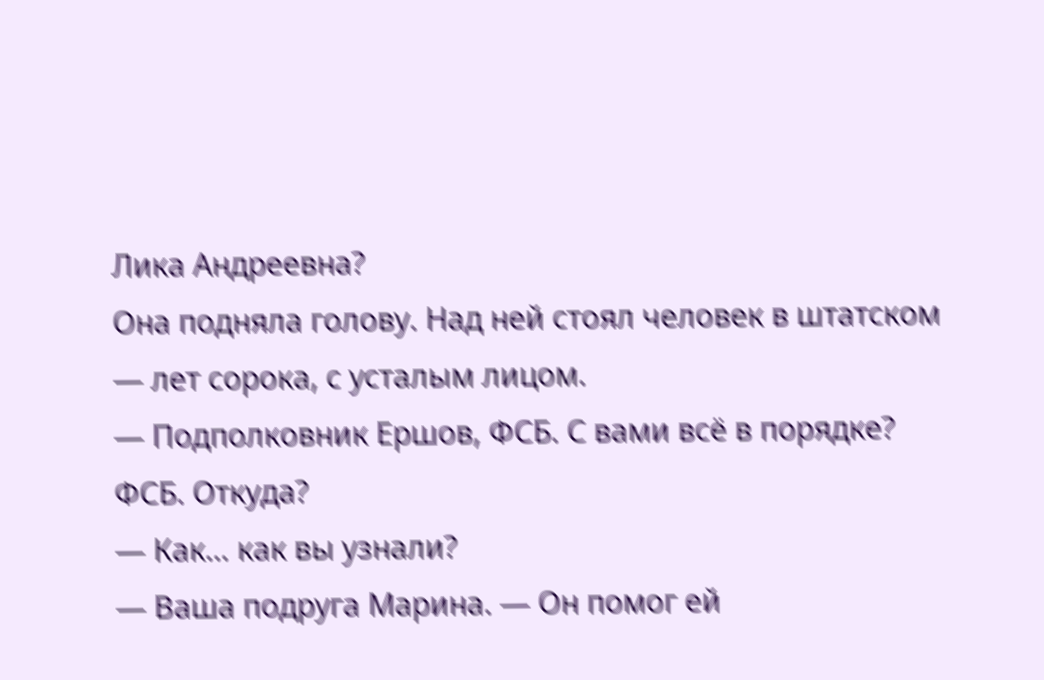Лика Андреевна?
Она подняла голову. Над ней стоял человек в штатском — лет сорока, с усталым лицом.
— Подполковник Ершов, ФСБ. С вами всё в порядке?
ФСБ. Откуда?
— Как… как вы узнали?
— Ваша подруга Марина. — Он помог ей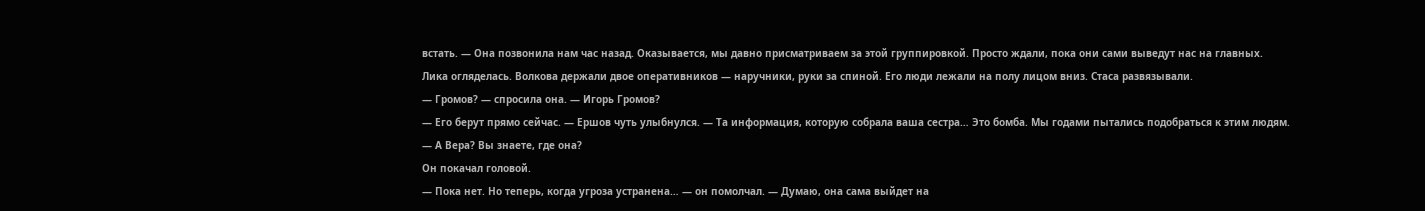встать. — Она позвонила нам час назад. Оказывается, мы давно присматриваем за этой группировкой. Просто ждали, пока они сами выведут нас на главных.
Лика огляделась. Волкова держали двое оперативников — наручники, руки за спиной. Его люди лежали на полу лицом вниз. Стаса развязывали.
— Громов? — спросила она. — Игорь Громов?
— Его берут прямо сейчас. — Ершов чуть улыбнулся. — Та информация, которую собрала ваша сестра… Это бомба. Мы годами пытались подобраться к этим людям.
— А Вера? Вы знаете, где она?
Он покачал головой.
— Пока нет. Но теперь, когда угроза устранена… — он помолчал. — Думаю, она сама выйдет на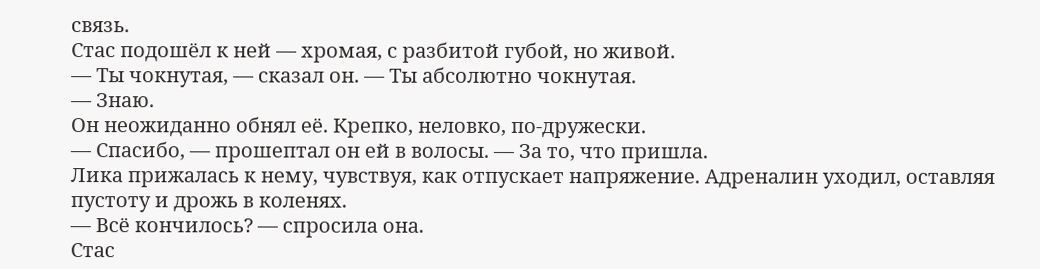связь.
Стас подошёл к ней — хромая, с разбитой губой, но живой.
— Ты чокнутая, — сказал он. — Ты абсолютно чокнутая.
— Знаю.
Он неожиданно обнял её. Крепко, неловко, по-дружески.
— Спасибо, — прошептал он ей в волосы. — За то, что пришла.
Лика прижалась к нему, чувствуя, как отпускает напряжение. Адреналин уходил, оставляя пустоту и дрожь в коленях.
— Всё кончилось? — спросила она.
Стас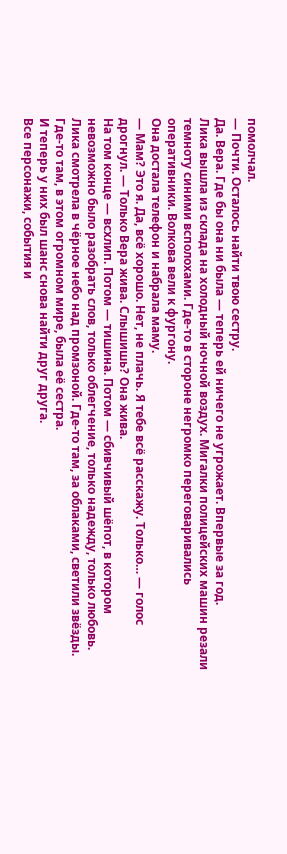помолчал.
— Почти. Осталось найти твою сестру.
Да. Вера. Где бы она ни была — теперь ей ничего не угрожает. Впервые за год.
Лика вышла из склада на холодный ночной воздух. Мигалки полицейских машин резали темноту синими всполохами. Где-то в стороне негромко переговаривались оперативники. Волкова вели к фургону.
Она достала телефон и набрала маму.
— Мам? Это я. Да, всё хорошо. Нет, не плачь. Я тебе всё расскажу. Только… — голос дрогнул. — Только Вера жива. Слышишь? Она жива.
На том конце — всхлип. Потом — тишина. Потом — сбивчивый шёпот, в котором невозможно было разобрать слов, только облегчение, только надежду, только любовь.
Лика смотрела в чёрное небо над промзоной. Где-то там, за облаками, светили звёзды. Где-то там, в этом огромном мире, была её сестра.
И теперь у них был шанс снова найти друг друга.
Все персонажи, события и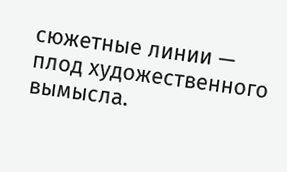сюжетные линии — плод художественного вымысла.